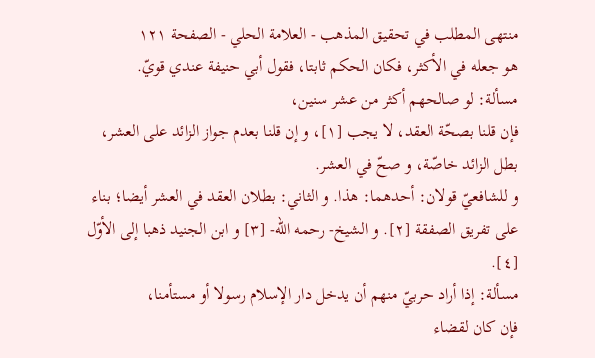منتهى المطلب في تحقيق المذهب - العلامة الحلي - الصفحة ١٢١
هو جعله في الأكثر، فكان الحكم ثابتا، فقول أبي حنيفة عندي قويّ.
مسألة: لو صالحهم أكثر من عشر سنين،
فإن قلنا بصحّة العقد، لا يجب [١]، و إن قلنا بعدم جواز الزائد على العشر، بطل الزائد خاصّة، و صحّ في العشر.
و للشافعيّ قولان: أحدهما: هذا. و الثاني: بطلان العقد في العشر أيضا؛ بناء على تفريق الصفقة [٢]. و الشيخ- رحمه اللّه- [٣] و ابن الجنيد ذهبا إلى الأوّل [٤].
مسألة: إذا أراد حربيّ منهم أن يدخل دار الإسلام رسولا أو مستأمنا،
فإن كان لقضاء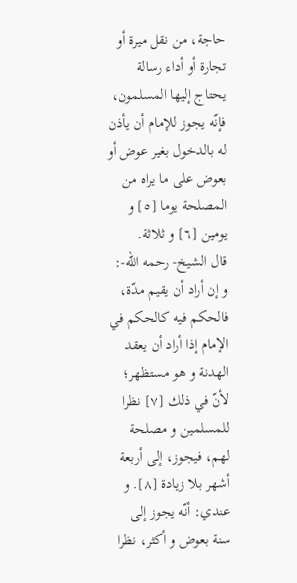حاجة، من نقل ميرة أو تجارة أو أداء رسالة يحتاج إليها المسلمون، فإنّه يجوز للإمام أن يأذن له بالدخول بغير عوض أو بعوض على ما يراه من المصلحة يوما [٥] و يومين [٦] و ثلاثة.
قال الشيخ- رحمه اللّه-: و إن أراد أن يقيم مدّة، فالحكم فيه كالحكم في الإمام إذا أراد أن يعقد الهدنة و هو مستظهر؛ لأنّ في ذلك [٧] نظرا للمسلمين و مصلحة لهم، فيجوز، إلى أربعة أشهر بلا زيادة [٨]. و عندي: أنّه يجوز إلى سنة بعوض و أكثر، نظرا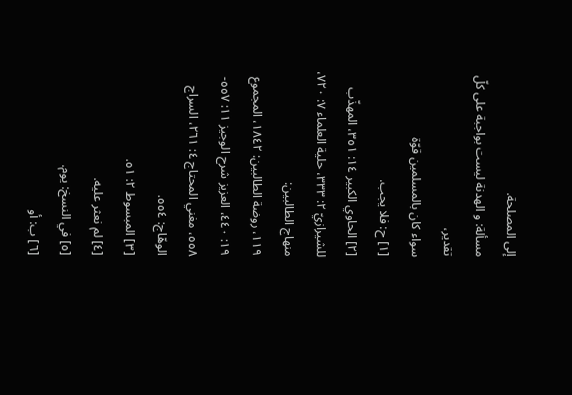إلى المصلحة.
مسألة: و الهدنة ليست بواجبة على كلّ تقدير،
سواء كان بالمسلمين قوّة
[١] ح: فلا يجب.
[٢] الحاوي الكبير ١٤: ٣٥١، المهذّب للشيرازيّ ٢: ٣٣٣، حلية العلماء ٧: ٧٢٠، منهاج الطالبين:
١١٩، روضة الطالبين: ١٨٤٢، المجموع ١٩: ٤٤٠، العزيز شرح الوجيز ١١: ٥٥٧- ٥٥٨، مغني المحتاج ٤: ٢٦١، السراج الوهّاج: ٥٥٤.
[٣] المبسوط ٢: ٥١.
[٤] لم نعثر عليه.
[٥] في النسخ: يوم.
[٦] ب: أو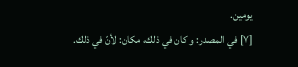يومين.
[٧] في المصدر: و كان في ذلك، مكان: لأنّ في ذلك.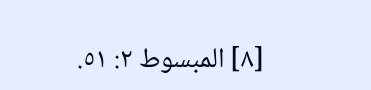[٨] المبسوط ٢: ٥١.